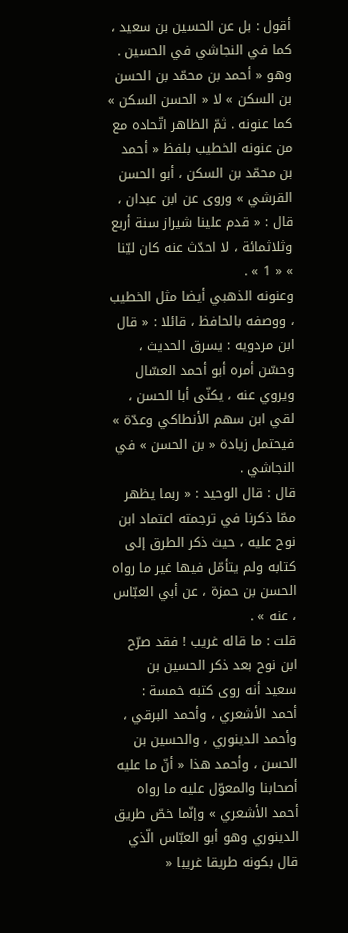أقول : بل عن الحسين بن سعيد ، كما في النجاشي في الحسين . وهو « أحمد بن محمّد بن الحسن بن السكن » لا « الحسن السكن » كما عنونه . ثمّ الظاهر اتّحاده مع من عنونه الخطيب بلفظ « أحمد بن محمّد بن السكن ، أبو الحسن القرشي » وروى عن ابن عبدان ، قال : « قدم علينا شيراز سنة أربع وثلاثمائة ، لا احدّث عنه كان ليّنا » « 1 » .
وعنونه الذهبي أيضا مثل الخطيب ، ووصفه بالحافظ ، قائلا : « قال ابن مردويه : يسرق الحديث ، وحسّن أمره أبو أحمد العسّال ويروي عنه ، يكنّى أبا الحسن ، لقي ابن سهم الأنطاكي وعدّة » فيحتمل زيادة « بن الحسن » في النجاشي .
قال : قال الوحيد : « ربما يظهر ممّا ذكرنا في ترجمته اعتماد ابن نوح عليه ، حيث ذكر الطرق إلى كتابه ولم يتأمّل فيها غير ما رواه الحسن بن حمزة ، عن أبي العبّاس ، عنه » .
قلت : ما قاله غريب ! فقد صرّح ابن نوح بعد ذكر الحسين بن سعيد أنه روى كتبه خمسة : أحمد الأشعري ، وأحمد البرقي ، وأحمد الدينوري ، والحسين بن الحسن ، وأحمد هذا « أنّ ما عليه أصحابنا والمعوّل عليه ما رواه أحمد الأشعري » وإنّما خصّ طريق الدينوري وهو أبو العبّاس الّذي قال بكونه طريقا غريبا «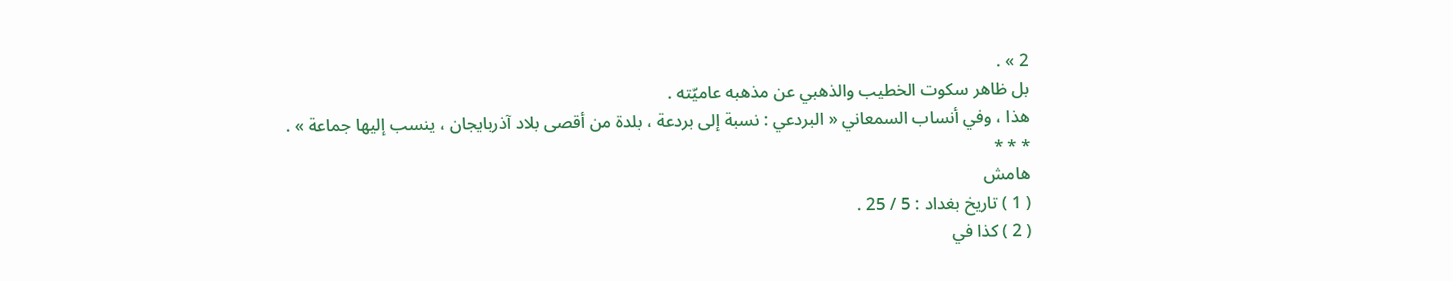2 » .
بل ظاهر سكوت الخطيب والذهبي عن مذهبه عاميّته .
هذا ، وفي أنساب السمعاني « البردعي : نسبة إلى بردعة ، بلدة من أقصى بلاد آذربايجان ، ينسب إليها جماعة » .
* * *
هامش
( 1 ) تاريخ بغداد : 5 / 25 .
( 2 ) كذا في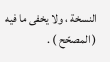النسخة ، ولا يخفى ما فيه ( المصحّح ) .